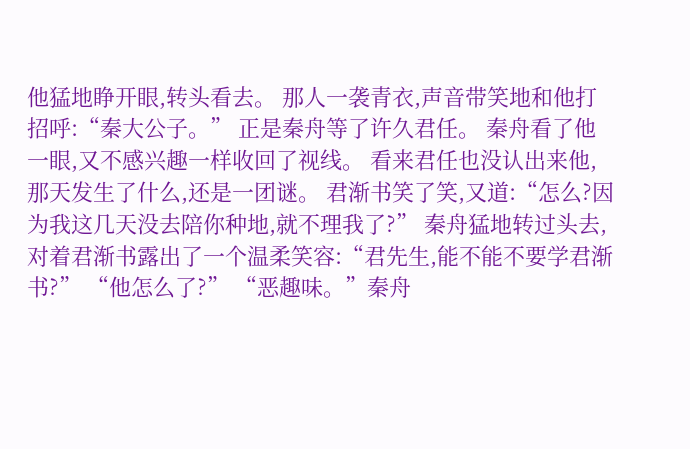他猛地睁开眼,转头看去。 那人一袭青衣,声音带笑地和他打招呼:“秦大公子。” 正是秦舟等了许久君任。 秦舟看了他一眼,又不感兴趣一样收回了视线。 看来君任也没认出来他,那天发生了什么,还是一团谜。 君渐书笑了笑,又道:“怎么?因为我这几天没去陪你种地,就不理我了?” 秦舟猛地转过头去,对着君渐书露出了一个温柔笑容:“君先生,能不能不要学君渐书?” “他怎么了?” “恶趣味。”秦舟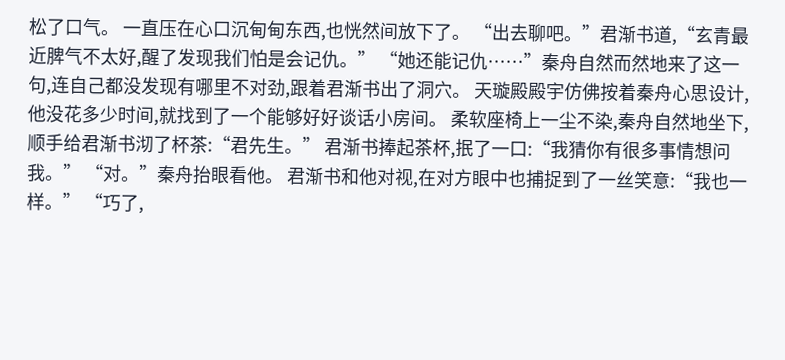松了口气。 一直压在心口沉甸甸东西,也恍然间放下了。 “出去聊吧。”君渐书道,“玄青最近脾气不太好,醒了发现我们怕是会记仇。” “她还能记仇……”秦舟自然而然地来了这一句,连自己都没发现有哪里不对劲,跟着君渐书出了洞穴。 天璇殿殿宇仿佛按着秦舟心思设计,他没花多少时间,就找到了一个能够好好谈话小房间。 柔软座椅上一尘不染,秦舟自然地坐下,顺手给君渐书沏了杯茶:“君先生。” 君渐书捧起茶杯,抿了一口:“我猜你有很多事情想问我。” “对。”秦舟抬眼看他。 君渐书和他对视,在对方眼中也捕捉到了一丝笑意:“我也一样。” “巧了,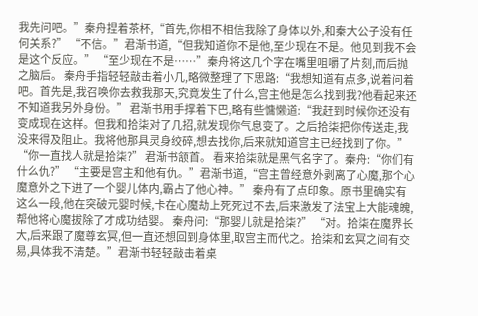我先问吧。”秦舟捏着茶杯,“首先,你相不相信我除了身体以外,和秦大公子没有任何关系?” “不信。”君渐书道,“但我知道你不是他,至少现在不是。他见到我不会是这个反应。” “至少现在不是……”秦舟将这几个字在嘴里咀嚼了片刻,而后抛之脑后。 秦舟手指轻轻敲击着小几,略微整理了下思路:“我想知道有点多,说着问着吧。首先是,我召唤你去救我那天,究竟发生了什么,宫主他是怎么找到我?他看起来还不知道我另外身份。” 君渐书用手撑着下巴,略有些慵懒道:“我赶到时候你还没有变成现在这样。但我和拾柒对了几招,就发现你气息变了。之后拾柒把你传送走,我没来得及阻止。我将他那具灵身绞碎,想去找你,后来就知道宫主已经找到了你。” “你一直找人就是拾柒?” 君渐书颔首。 看来拾柒就是黑气名字了。秦舟:“你们有什么仇?” “主要是宫主和他有仇。”君渐书道,“宫主曾经意外剥离了心魔,那个心魔意外之下进了一个婴儿体内,霸占了他心神。” 秦舟有了点印象。原书里确实有这么一段,他在突破元婴时候,卡在心魔劫上死死过不去,后来激发了法宝上大能魂魄,帮他将心魔拔除了才成功结婴。 秦舟问:“那婴儿就是拾柒?” “对。拾柒在魔界长大,后来跟了魔尊玄冥,但一直还想回到身体里,取宫主而代之。拾柒和玄冥之间有交易,具体我不清楚。”君渐书轻轻敲击着桌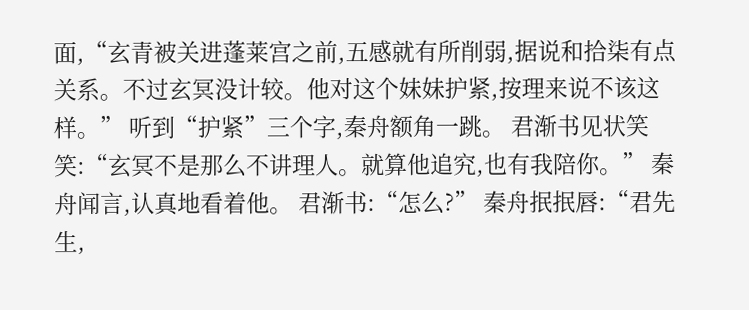面,“玄青被关进蓬莱宫之前,五感就有所削弱,据说和拾柒有点关系。不过玄冥没计较。他对这个妹妹护紧,按理来说不该这样。” 听到“护紧”三个字,秦舟额角一跳。 君渐书见状笑笑:“玄冥不是那么不讲理人。就算他追究,也有我陪你。” 秦舟闻言,认真地看着他。 君渐书:“怎么?” 秦舟抿抿唇:“君先生,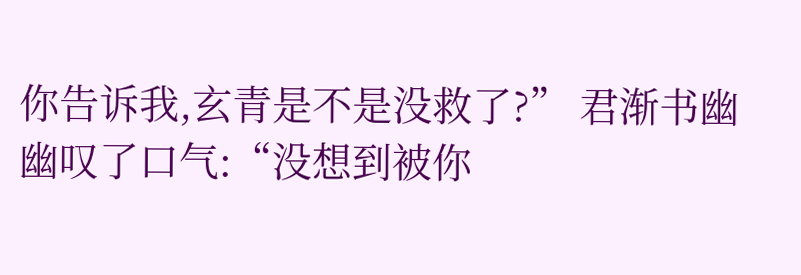你告诉我,玄青是不是没救了?” 君渐书幽幽叹了口气:“没想到被你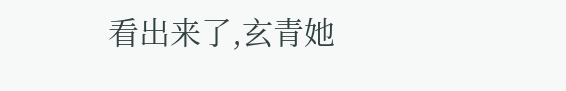看出来了,玄青她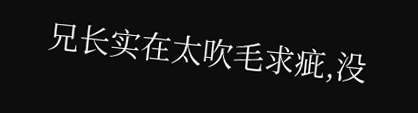兄长实在太吹毛求疵,没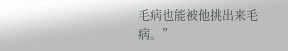毛病也能被他挑出来毛病。”